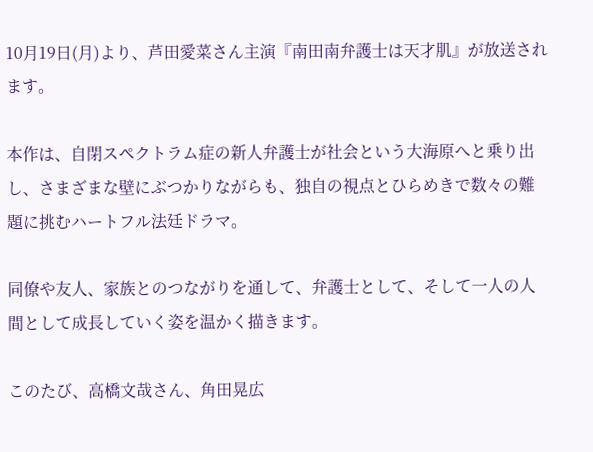10月19日(月)より、芦田愛菜さん主演『南田南弁護士は天才肌』が放送されます。

本作は、自閉スペクトラム症の新人弁護士が社会という大海原へと乗り出し、さまざまな壁にぶつかりながらも、独自の視点とひらめきで数々の難題に挑むハートフル法廷ドラマ。

同僚や友人、家族とのつながりを通して、弁護士として、そして一人の人間として成長していく姿を温かく描きます。

このたび、高橋文哉さん、角田晃広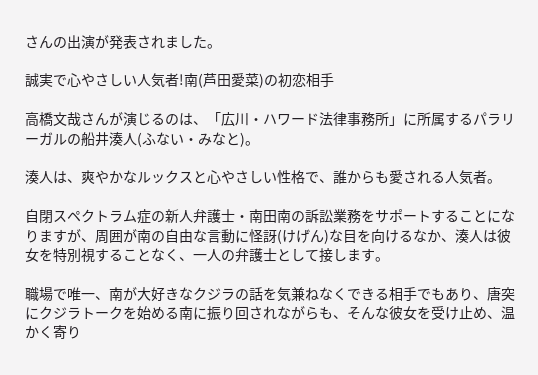さんの出演が発表されました。

誠実で心やさしい人気者!南(芦田愛菜)の初恋相手

高橋文哉さんが演じるのは、「広川・ハワード法律事務所」に所属するパラリーガルの船井湊人(ふない・みなと)。

湊人は、爽やかなルックスと心やさしい性格で、誰からも愛される人気者。

自閉スペクトラム症の新人弁護士・南田南の訴訟業務をサポートすることになりますが、周囲が南の自由な言動に怪訝(けげん)な目を向けるなか、湊人は彼女を特別視することなく、一人の弁護士として接します。

職場で唯一、南が大好きなクジラの話を気兼ねなくできる相手でもあり、唐突にクジラトークを始める南に振り回されながらも、そんな彼女を受け止め、温かく寄り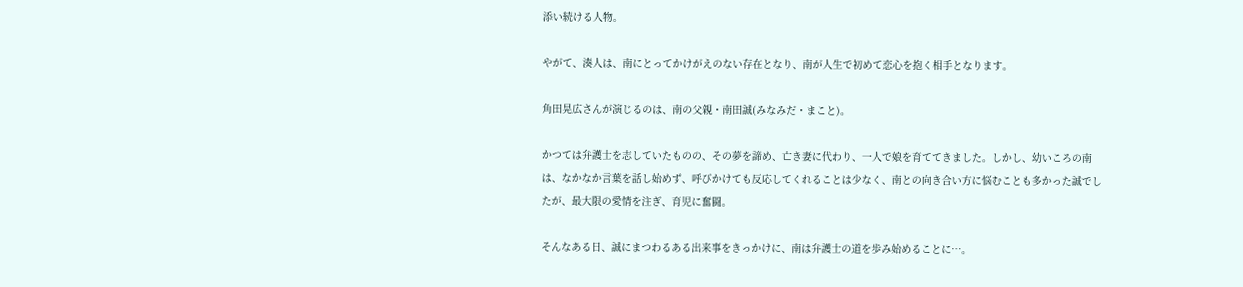添い続ける人物。

やがて、湊人は、南にとってかけがえのない存在となり、南が人生で初めて恋心を抱く相手となります。

角田晃広さんが演じるのは、南の父親・南田誠(みなみだ・まこと)。

かつては弁護士を志していたものの、その夢を諦め、亡き妻に代わり、一人で娘を育ててきました。しかし、幼いころの南は、なかなか言葉を話し始めず、呼びかけても反応してくれることは少なく、南との向き合い方に悩むことも多かった誠でしたが、最大限の愛情を注ぎ、育児に奮闘。

そんなある日、誠にまつわるある出来事をきっかけに、南は弁護士の道を歩み始めることに…。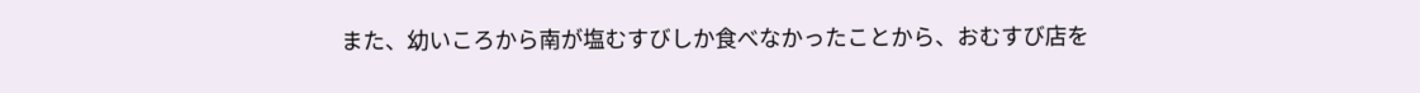また、幼いころから南が塩むすびしか食べなかったことから、おむすび店を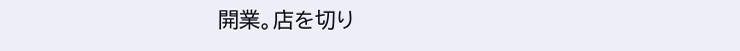開業。店を切り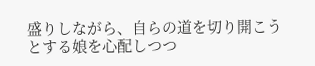盛りしながら、自らの道を切り開こうとする娘を心配しつつ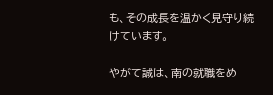も、その成長を温かく見守り続けています。

やがて誠は、南の就職をめ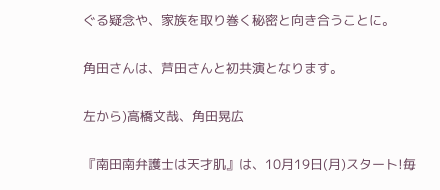ぐる疑念や、家族を取り巻く秘密と向き合うことに。

角田さんは、芦田さんと初共演となります。

左から)高橋文哉、角田晃広

『南田南弁護士は天才肌』は、10月19日(月)スタート!毎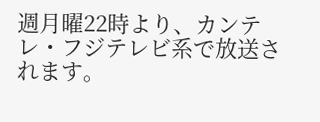週月曜22時より、カンテレ・フジテレビ系で放送されます。